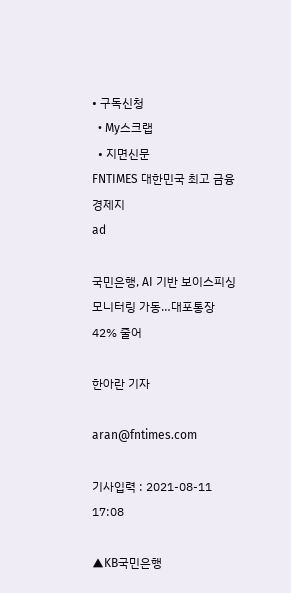• 구독신청
  • My스크랩
  • 지면신문
FNTIMES 대한민국 최고 금융 경제지
ad

국민은행, AI 기반 보이스피싱 모니터링 가동…대포통장 42% 줄어

한아란 기자

aran@fntimes.com

기사입력 : 2021-08-11 17:08

▲KB국민은행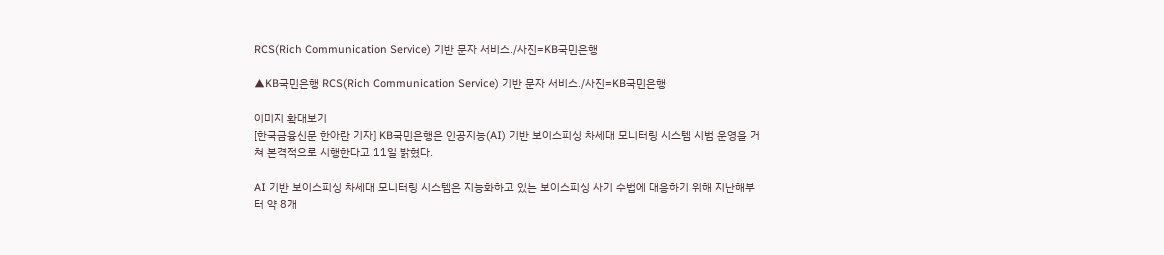RCS(Rich Communication Service) 기반 문자 서비스./사진=KB국민은행

▲KB국민은행 RCS(Rich Communication Service) 기반 문자 서비스./사진=KB국민은행

이미지 확대보기
[한국금융신문 한아란 기자] KB국민은행은 인공지능(AI) 기반 보이스피싱 차세대 모니터링 시스템 시범 운영을 거쳐 본격적으로 시행한다고 11일 밝혔다.

AI 기반 보이스피싱 차세대 모니터링 시스템은 지능화하고 있는 보이스피싱 사기 수법에 대응하기 위해 지난해부터 약 8개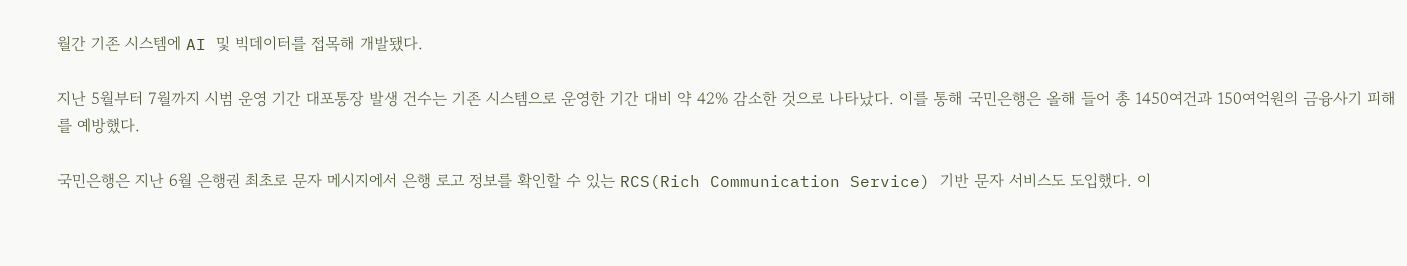월간 기존 시스템에 AI 및 빅데이터를 접목해 개발됐다.

지난 5월부터 7월까지 시범 운영 기간 대포통장 발생 건수는 기존 시스템으로 운영한 기간 대비 약 42% 감소한 것으로 나타났다. 이를 통해 국민은행은 올해 들어 총 1450여건과 150여억원의 금융사기 피해를 예방했다.

국민은행은 지난 6월 은행권 최초로 문자 메시지에서 은행 로고 정보를 확인할 수 있는 RCS(Rich Communication Service) 기반 문자 서비스도 도입했다. 이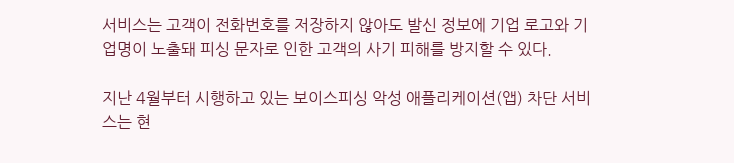서비스는 고객이 전화번호를 저장하지 않아도 발신 정보에 기업 로고와 기업명이 노출돼 피싱 문자로 인한 고객의 사기 피해를 방지할 수 있다.

지난 4월부터 시행하고 있는 보이스피싱 악성 애플리케이션(앱) 차단 서비스는 현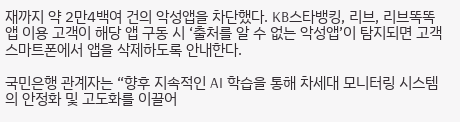재까지 약 2만4백여 건의 악성앱을 차단했다. KB스타뱅킹, 리브, 리브똑똑 앱 이용 고객이 해당 앱 구동 시 ‘출처를 알 수 없는 악성앱’이 탐지되면 고객 스마트폰에서 앱을 삭제하도록 안내한다.

국민은행 관계자는 “향후 지속적인 AI 학습을 통해 차세대 모니터링 시스템의 안정화 및 고도화를 이끌어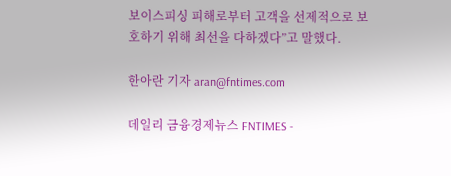보이스피싱 피해로부터 고객을 선제적으로 보호하기 위해 최선을 다하겠다”고 말했다.

한아란 기자 aran@fntimes.com

데일리 금융경제뉴스 FNTIMES -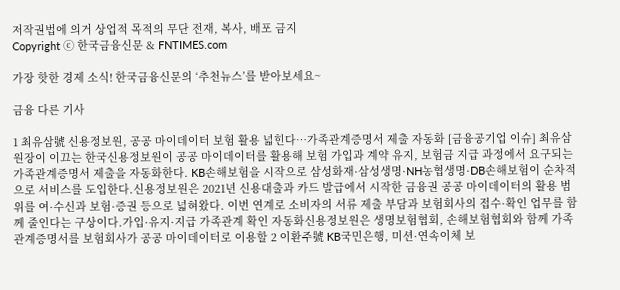저작권법에 의거 상업적 목적의 무단 전재, 복사, 배포 금지
Copyright ⓒ 한국금융신문 & FNTIMES.com

가장 핫한 경제 소식! 한국금융신문의 ‘추천뉴스’를 받아보세요~

금융 다른 기사

1 최유삼號 신용정보원, 공공 마이데이터 보험 활용 넓힌다…가족관계증명서 제출 자동화 [금융공기업 이슈] 최유삼 원장이 이끄는 한국신용정보원이 공공 마이데이터를 활용해 보험 가입과 계약 유지, 보험금 지급 과정에서 요구되는 가족관계증명서 제출을 자동화한다. KB손해보험을 시작으로 삼성화재·삼성생명·NH농협생명·DB손해보험이 순차적으로 서비스를 도입한다.신용정보원은 2021년 신용대출과 카드 발급에서 시작한 금융권 공공 마이데이터의 활용 범위를 여·수신과 보험·증권 등으로 넓혀왔다. 이번 연계로 소비자의 서류 제출 부담과 보험회사의 접수·확인 업무를 함께 줄인다는 구상이다.가입·유지·지급 가족관계 확인 자동화신용정보원은 생명보험협회, 손해보험협회와 함께 가족관계증명서를 보험회사가 공공 마이데이터로 이용할 2 이환주號 KB국민은행, 미션·연속이체 보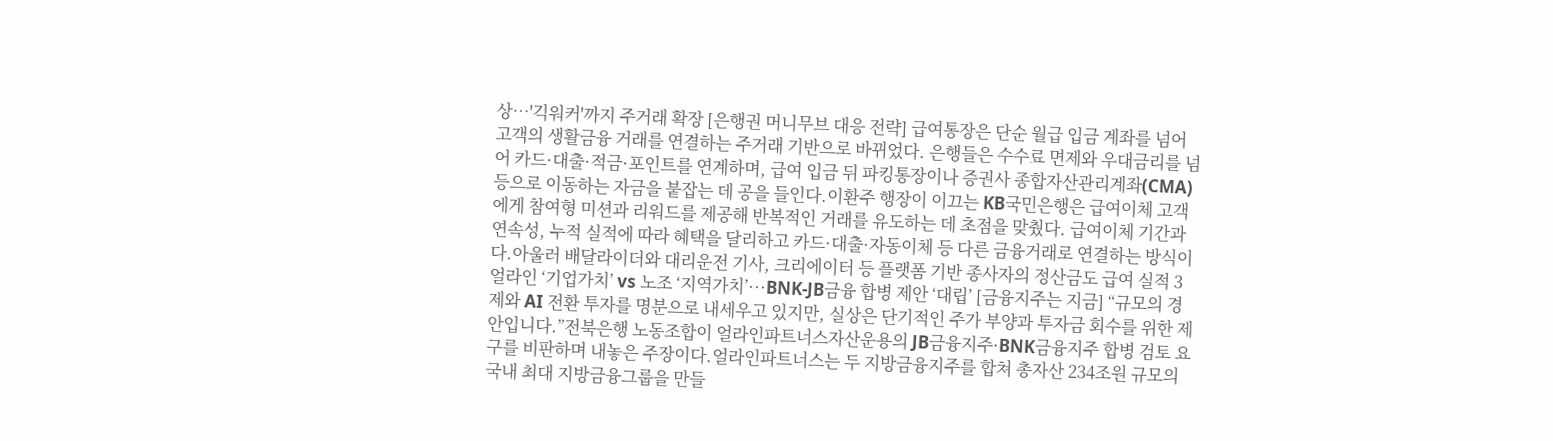상…'긱워커'까지 주거래 확장 [은행권 머니무브 대응 전략] 급여통장은 단순 월급 입금 계좌를 넘어 고객의 생활금융 거래를 연결하는 주거래 기반으로 바뀌었다. 은행들은 수수료 면제와 우대금리를 넘어 카드·대출·적금·포인트를 연계하며, 급여 입금 뒤 파킹통장이나 증권사 종합자산관리계좌(CMA) 등으로 이동하는 자금을 붙잡는 데 공을 들인다.이환주 행장이 이끄는 KB국민은행은 급여이체 고객에게 참여형 미션과 리워드를 제공해 반복적인 거래를 유도하는 데 초점을 맞췄다. 급여이체 기간과 연속성, 누적 실적에 따라 혜택을 달리하고 카드·대출·자동이체 등 다른 금융거래로 연결하는 방식이다.아울러 배달라이더와 대리운전 기사, 크리에이터 등 플랫폼 기반 종사자의 정산금도 급여 실적 3 얼라인 ‘기업가치’ vs 노조 ‘지역가치’···BNK-JB금융 합병 제안 ‘대립’ [금융지주는 지금] “규모의 경제와 AI 전환 투자를 명분으로 내세우고 있지만, 실상은 단기적인 주가 부양과 투자금 회수를 위한 제안입니다.”전북은행 노동조합이 얼라인파트너스자산운용의 JB금융지주·BNK금융지주 합병 검토 요구를 비판하며 내놓은 주장이다.얼라인파트너스는 두 지방금융지주를 합쳐 총자산 234조원 규모의 국내 최대 지방금융그룹을 만들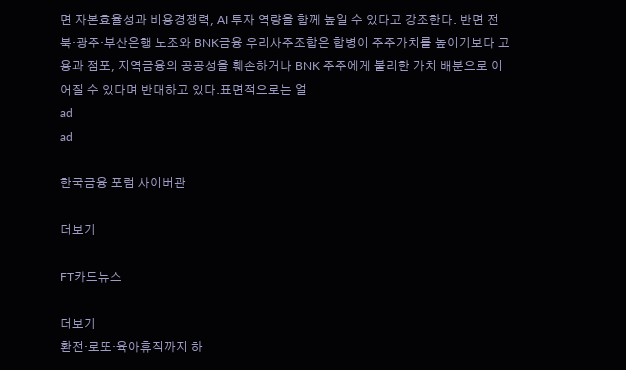면 자본효율성과 비용경쟁력, AI 투자 역량을 함께 높일 수 있다고 강조한다. 반면 전북·광주·부산은행 노조와 BNK금융 우리사주조합은 합병이 주주가치를 높이기보다 고용과 점포, 지역금융의 공공성을 훼손하거나 BNK 주주에게 불리한 가치 배분으로 이어질 수 있다며 반대하고 있다.표면적으로는 얼
ad
ad

한국금융 포럼 사이버관

더보기

FT카드뉴스

더보기
환전·로또·육아휴직까지 하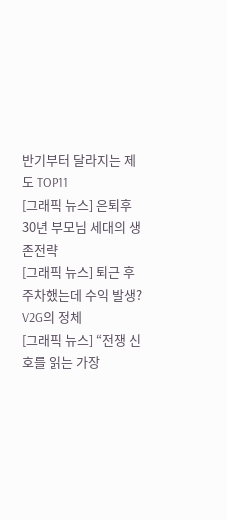반기부터 달라지는 제도 TOP11
[그래픽 뉴스] 은퇴후 30년 부모님 세대의 생존전략
[그래픽 뉴스] 퇴근 후 주차했는데 수익 발생? V2G의 정체
[그래픽 뉴스] “전쟁 신호를 읽는 가장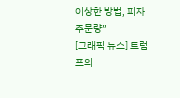이상한 방법, 피자 주문량”
[그래픽 뉴스] 트럼프의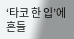‘타코 한 입’에 흔들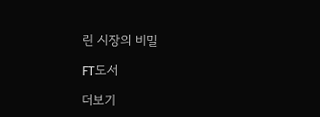린 시장의 비밀

FT도서

더보기